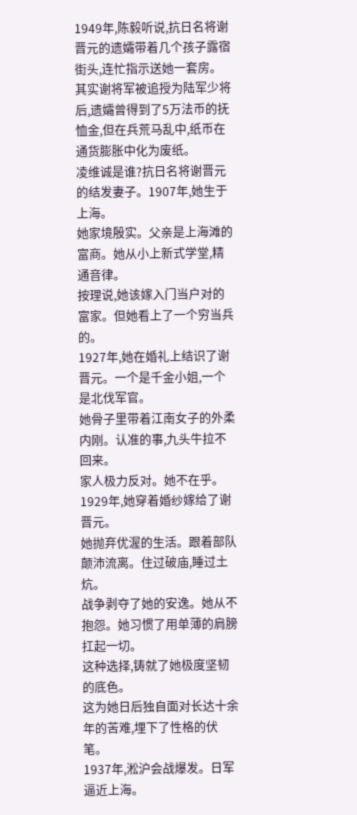1949年,陈毅听说,抗日名将谢晋元的遗孀带着几个孩子露宿街头,连忙指示送她一套房。
其实谢将军被追授为陆军少将后,遗孀曾得到了5万法币的抚恤金,但在兵荒马乱中,纸币在通货膨胀中化为废纸。
凌维诚是谁?抗日名将谢晋元的结发妻子。1907年,她生于上海。
她家境殷实。父亲是上海滩的富商。她从小上新式学堂,精通音律。
按理说,她该嫁入门当户对的富家。但她看上了一个穷当兵的。
1927年,她在婚礼上结识了谢晋元。一个是千金小姐,一个是北伐军官。
她骨子里带着江南女子的外柔内刚。认准的事,九头牛拉不回来。
家人极力反对。她不在乎。1929年,她穿着婚纱嫁给了谢晋元。
她抛弃优渥的生活。跟着部队颠沛流离。住过破庙,睡过土炕。
战争剥夺了她的安逸。她从不抱怨。她习惯了用单薄的肩膀扛起一切。
这种选择,铸就了她极度坚韧的底色。
这为她日后独自面对长达十余年的苦难,埋下了性格的伏笔。
1937年,淞沪会战爆发。日军逼近上海。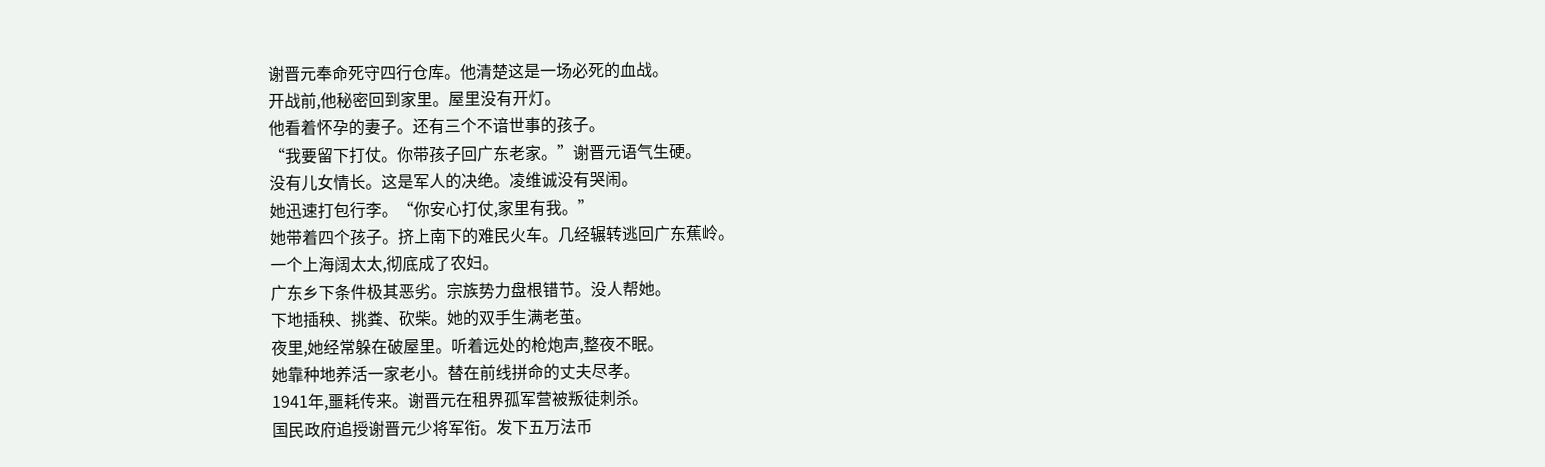谢晋元奉命死守四行仓库。他清楚这是一场必死的血战。
开战前,他秘密回到家里。屋里没有开灯。
他看着怀孕的妻子。还有三个不谙世事的孩子。
“我要留下打仗。你带孩子回广东老家。”谢晋元语气生硬。
没有儿女情长。这是军人的决绝。凌维诚没有哭闹。
她迅速打包行李。“你安心打仗,家里有我。”
她带着四个孩子。挤上南下的难民火车。几经辗转逃回广东蕉岭。
一个上海阔太太,彻底成了农妇。
广东乡下条件极其恶劣。宗族势力盘根错节。没人帮她。
下地插秧、挑粪、砍柴。她的双手生满老茧。
夜里,她经常躲在破屋里。听着远处的枪炮声,整夜不眠。
她靠种地养活一家老小。替在前线拼命的丈夫尽孝。
1941年,噩耗传来。谢晋元在租界孤军营被叛徒刺杀。
国民政府追授谢晋元少将军衔。发下五万法币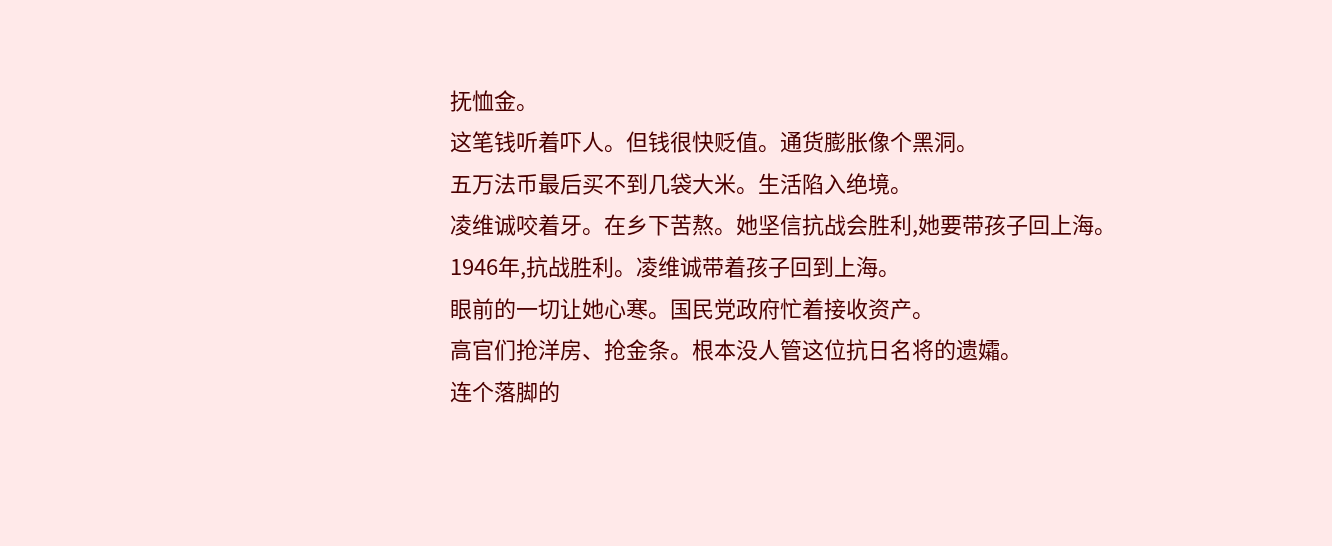抚恤金。
这笔钱听着吓人。但钱很快贬值。通货膨胀像个黑洞。
五万法币最后买不到几袋大米。生活陷入绝境。
凌维诚咬着牙。在乡下苦熬。她坚信抗战会胜利,她要带孩子回上海。
1946年,抗战胜利。凌维诚带着孩子回到上海。
眼前的一切让她心寒。国民党政府忙着接收资产。
高官们抢洋房、抢金条。根本没人管这位抗日名将的遗孀。
连个落脚的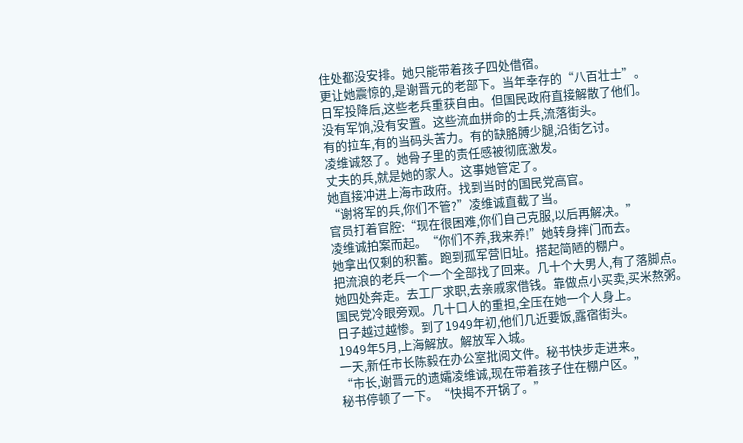住处都没安排。她只能带着孩子四处借宿。
更让她震惊的,是谢晋元的老部下。当年幸存的“八百壮士”。
日军投降后,这些老兵重获自由。但国民政府直接解散了他们。
没有军饷,没有安置。这些流血拼命的士兵,流落街头。
有的拉车,有的当码头苦力。有的缺胳膊少腿,沿街乞讨。
凌维诚怒了。她骨子里的责任感被彻底激发。
丈夫的兵,就是她的家人。这事她管定了。
她直接冲进上海市政府。找到当时的国民党高官。
“谢将军的兵,你们不管?”凌维诚直截了当。
官员打着官腔:“现在很困难,你们自己克服,以后再解决。”
凌维诚拍案而起。“你们不养,我来养!”她转身摔门而去。
她拿出仅剩的积蓄。跑到孤军营旧址。搭起简陋的棚户。
把流浪的老兵一个一个全部找了回来。几十个大男人,有了落脚点。
她四处奔走。去工厂求职,去亲戚家借钱。靠做点小买卖,买米熬粥。
国民党冷眼旁观。几十口人的重担,全压在她一个人身上。
日子越过越惨。到了1949年初,他们几近要饭,露宿街头。
1949年5月,上海解放。解放军入城。
一天,新任市长陈毅在办公室批阅文件。秘书快步走进来。
“市长,谢晋元的遗孀凌维诚,现在带着孩子住在棚户区。”
秘书停顿了一下。“快揭不开锅了。”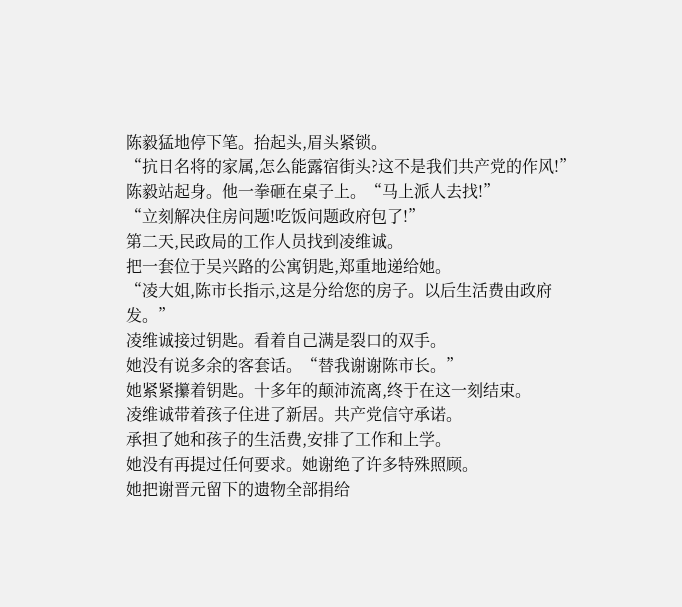陈毅猛地停下笔。抬起头,眉头紧锁。
“抗日名将的家属,怎么能露宿街头?这不是我们共产党的作风!”
陈毅站起身。他一拳砸在桌子上。“马上派人去找!”
“立刻解决住房问题!吃饭问题政府包了!”
第二天,民政局的工作人员找到凌维诚。
把一套位于吴兴路的公寓钥匙,郑重地递给她。
“凌大姐,陈市长指示,这是分给您的房子。以后生活费由政府发。”
凌维诚接过钥匙。看着自己满是裂口的双手。
她没有说多余的客套话。“替我谢谢陈市长。”
她紧紧攥着钥匙。十多年的颠沛流离,终于在这一刻结束。
凌维诚带着孩子住进了新居。共产党信守承诺。
承担了她和孩子的生活费,安排了工作和上学。
她没有再提过任何要求。她谢绝了许多特殊照顾。
她把谢晋元留下的遗物全部捐给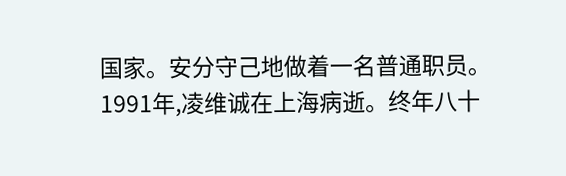国家。安分守己地做着一名普通职员。
1991年,凌维诚在上海病逝。终年八十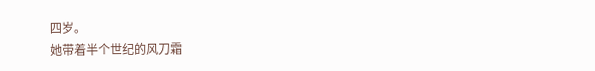四岁。
她带着半个世纪的风刀霜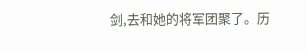剑,去和她的将军团聚了。历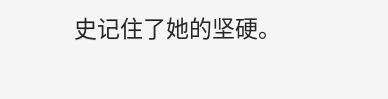史记住了她的坚硬。